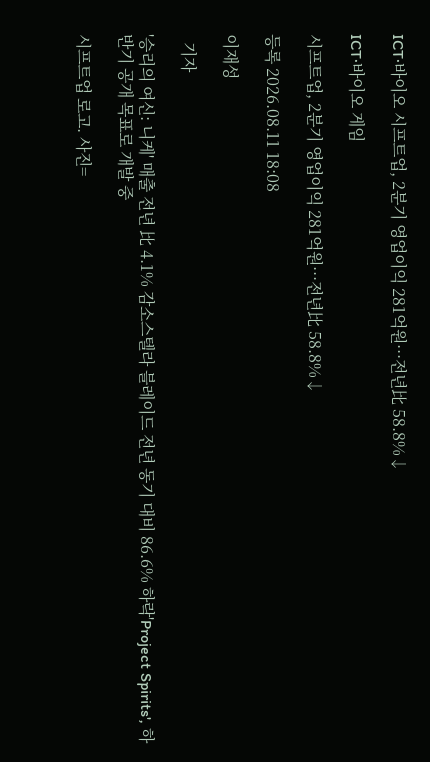ICT·바이오 시프트업, 2분기 영업이익 281억원···전년比 58.8%↓

ICT·바이오 게임

시프트업, 2분기 영업이익 281억원···전년比 58.8%↓

등록 2026.08.11 18:08

이재성

  기자

'승리의 여신: 니케' 매출 전년 比 4.1% 감소스텔라 블레이드 전년 동기 대비 86.6% 하락'Project Spirits', 하반기 공개 목표로 개발 중

시프트업 로고. 사진=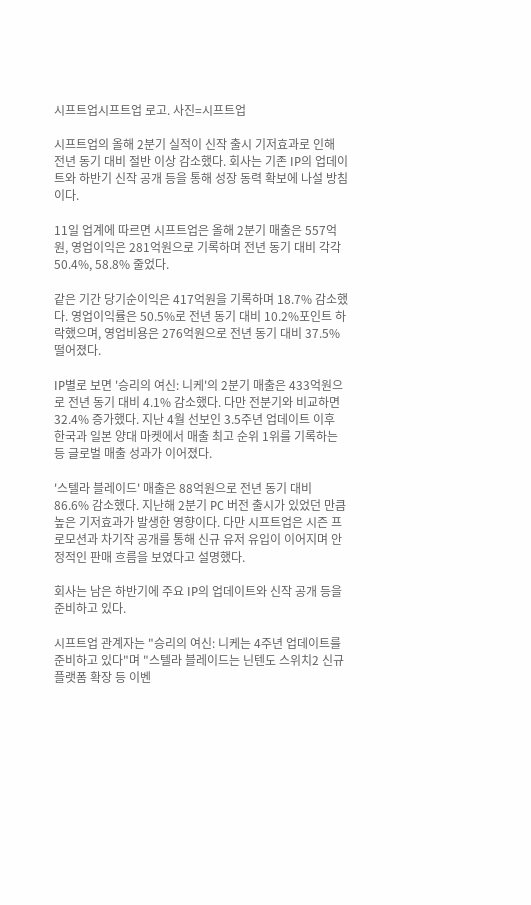시프트업시프트업 로고. 사진=시프트업

시프트업의 올해 2분기 실적이 신작 출시 기저효과로 인해 전년 동기 대비 절반 이상 감소했다. 회사는 기존 IP의 업데이트와 하반기 신작 공개 등을 통해 성장 동력 확보에 나설 방침이다.

11일 업계에 따르면 시프트업은 올해 2분기 매출은 557억원, 영업이익은 281억원으로 기록하며 전년 동기 대비 각각 50.4%, 58.8% 줄었다.

같은 기간 당기순이익은 417억원을 기록하며 18.7% 감소했다. 영업이익률은 50.5%로 전년 동기 대비 10.2%포인트 하락했으며, 영업비용은 276억원으로 전년 동기 대비 37.5% 떨어졌다.

IP별로 보면 '승리의 여신: 니케'의 2분기 매출은 433억원으로 전년 동기 대비 4.1% 감소했다. 다만 전분기와 비교하면 32.4% 증가했다. 지난 4월 선보인 3.5주년 업데이트 이후 한국과 일본 양대 마켓에서 매출 최고 순위 1위를 기록하는 등 글로벌 매출 성과가 이어졌다.

'스텔라 블레이드' 매출은 88억원으로 전년 동기 대비 86.6% 감소했다. 지난해 2분기 PC 버전 출시가 있었던 만큼 높은 기저효과가 발생한 영향이다. 다만 시프트업은 시즌 프로모션과 차기작 공개를 통해 신규 유저 유입이 이어지며 안정적인 판매 흐름을 보였다고 설명했다.

회사는 남은 하반기에 주요 IP의 업데이트와 신작 공개 등을 준비하고 있다.

시프트업 관계자는 "승리의 여신: 니케는 4주년 업데이트를 준비하고 있다"며 "스텔라 블레이드는 닌텐도 스위치2 신규 플랫폼 확장 등 이벤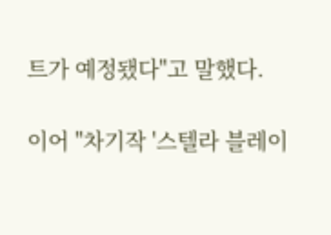트가 예정됐다"고 말했다.

이어 "차기작 '스텔라 블레이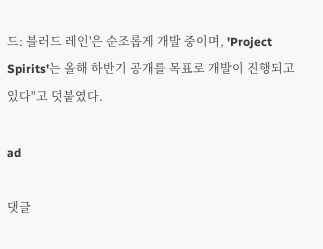드: 블러드 레인'은 순조롭게 개발 중이며, 'Project Spirits'는 올해 하반기 공개를 목표로 개발이 진행되고 있다"고 덧붙였다.

ad

댓글